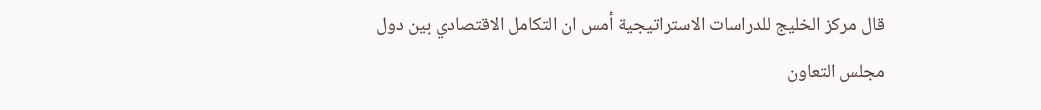قال مركز الخليج للدراسات الاستراتيجية أمس ان التكامل الاقتصادي بين دول مجلس التعاون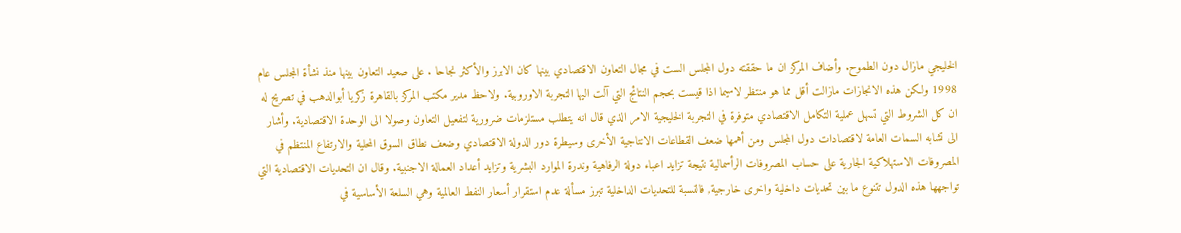الخليجي مازال دون الطموح. وأضاف المركز ان ما حققته دول المجلس الست في مجال التعاون الاقتصادي بينها كان الابرز والأكثر نجاحا . على صعيد التعاون بينها منذ نشأة المجلس عام 1998 ولكن هذه الانجازات مازالت أقل مما هو منتظر لاسيما اذا قيست بحجم النتائج التي آلت اليها التجربة الاوروبية. ولاحظ مدير مكتب المركز بالقاهرة زكريا أبوالدهب في تصريح له ان كل الشروط التي تسهل عملية التكامل الاقتصادي متوفرة في التجربة الخليجية الامر الذي قال انه يتطلب مستلزمات ضرورية لتفعيل التعاون وصولا الى الوحدة الاقتصادية. وأشار الى تشابه السمات العامة لاقتصادات دول المجلس ومن أهمها ضعف القطاعات الانتاجية الأخرى وسيطرة دور الدولة الاقتصادي وضعف نطاق السوق المحلية والارتفاع المنتظم في المصروفات الاستهلاكية الجارية على حساب المصروفات الرأسمالية نتيجة تزايد اعباء دولة الرفاهية وندرة الموارد البشرية وتزايد أعداد العمالة الاجنبية. وقال ان التحديات الاقتصادية التي تواجهها هذه الدول تتنوع ما بين تحديات داخلية واخرى خارجية, فالنسبة للتحديات الداخلية تبرز مسألة عدم استقرار أسعار النفط العالمية وهي السلعة الأساسية في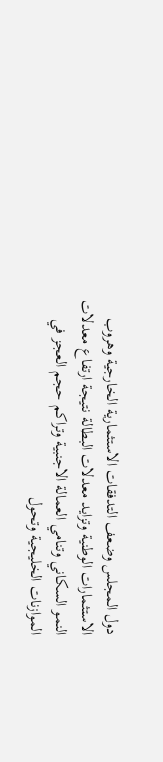دول المجلس وضعف التدفقات الاستثمارية الخارجية وهروب الاستثمارات الوطنية وتزايد معدلات البطالة نتيجة ارتفاع معدلات النمو السكاني وتنامي العمالة الاجنبية وتراكم حجم العجز في الموازنات الخليجية وتحول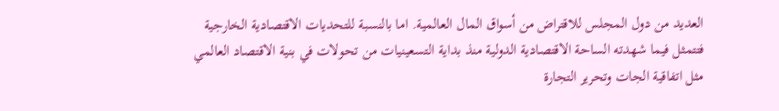العديد من دول المجلس للاقتراض من أسواق المال العالمية. اما بالنسبة للتحديات الاقتصادية الخارجية فتتمثل فيما شهدته الساحة الاقتصادية الدولية منذ بداية التسعينيات من تحولات في بنية الاقتصاد العالمي مثل اتفاقية الجات وتحرير التجارة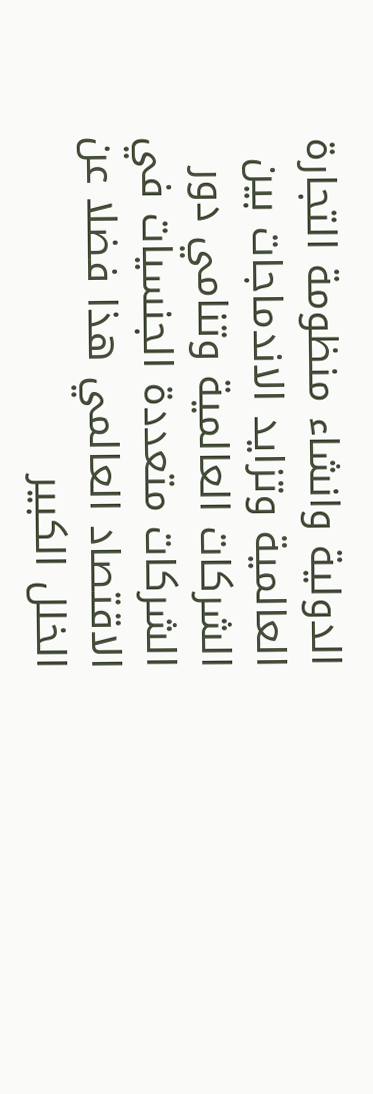الدولية وانشاء منظومة التجارة العالمية وتزايد الاندماجات بين الشركات العالمية وتنامي دور الشركات متعددة الجنسيات في الاقتصاد العالمي هذا فضلا عن الخلل الكبير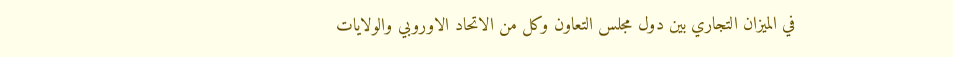في الميزان التجاري بين دول مجلس التعاون وكل من الاتحاد الاوروبي والولايات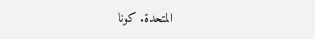المتحدة. كونا